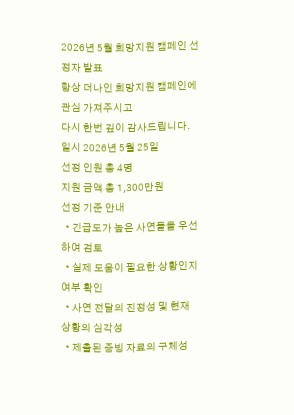2026년 5월 희망지원 캠페인 선정자 발표
항상 더나인 희망지원 캠페인에 관심 가져주시고
다시 한번 깊이 감사드립니다.
일시 2026년 5월 25일
선정 인원 총 4명
지원 금액 총 1,300만원
선정 기준 안내
  • 긴급도가 높은 사연들을 우선하여 검토
  • 실제 도움이 필요한 상황인지 여부 확인
  • 사연 전달의 진정성 및 현재 상황의 심각성
  • 제출된 증빙 자료의 구체성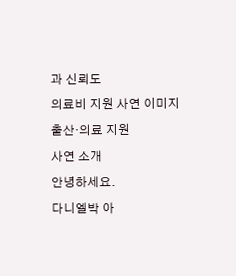과 신뢰도
의료비 지원 사연 이미지
출산·의료 지원
사연 소개
안녕하세요.
다니엘박 아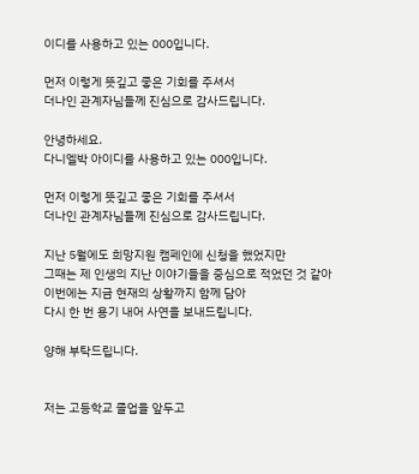이디를 사용하고 있는 000입니다.

먼저 이렇게 뜻깊고 좋은 기회를 주셔서
더나인 관계자님들께 진심으로 감사드립니다.

안녕하세요.
다니엘박 아이디를 사용하고 있는 000입니다.

먼저 이렇게 뜻깊고 좋은 기회를 주셔서
더나인 관계자님들께 진심으로 감사드립니다.

지난 5월에도 희망지원 캠페인에 신청을 했었지만
그때는 제 인생의 지난 이야기들을 중심으로 적었던 것 같아
이번에는 지금 현재의 상황까지 함께 담아
다시 한 번 용기 내어 사연을 보내드립니다.

양해 부탁드립니다.


저는 고등학교 졸업을 앞두고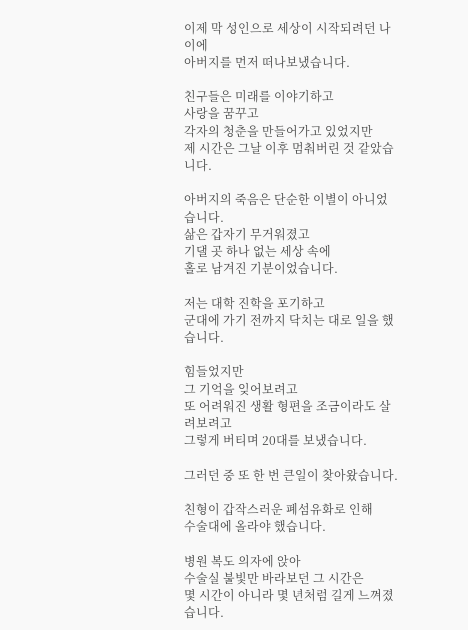이제 막 성인으로 세상이 시작되려던 나이에
아버지를 먼저 떠나보냈습니다.

친구들은 미래를 이야기하고
사랑을 꿈꾸고
각자의 청춘을 만들어가고 있었지만
제 시간은 그날 이후 멈춰버린 것 같았습니다.

아버지의 죽음은 단순한 이별이 아니었습니다.
삶은 갑자기 무거워졌고
기댈 곳 하나 없는 세상 속에
홀로 남겨진 기분이었습니다.

저는 대학 진학을 포기하고
군대에 가기 전까지 닥치는 대로 일을 했습니다.

힘들었지만
그 기억을 잊어보려고
또 어려워진 생활 형편을 조금이라도 살려보려고
그렇게 버티며 20대를 보냈습니다.

그러던 중 또 한 번 큰일이 찾아왔습니다.

친형이 갑작스러운 폐섬유화로 인해
수술대에 올라야 했습니다.

병원 복도 의자에 앉아
수술실 불빛만 바라보던 그 시간은
몇 시간이 아니라 몇 년처럼 길게 느껴졌습니다.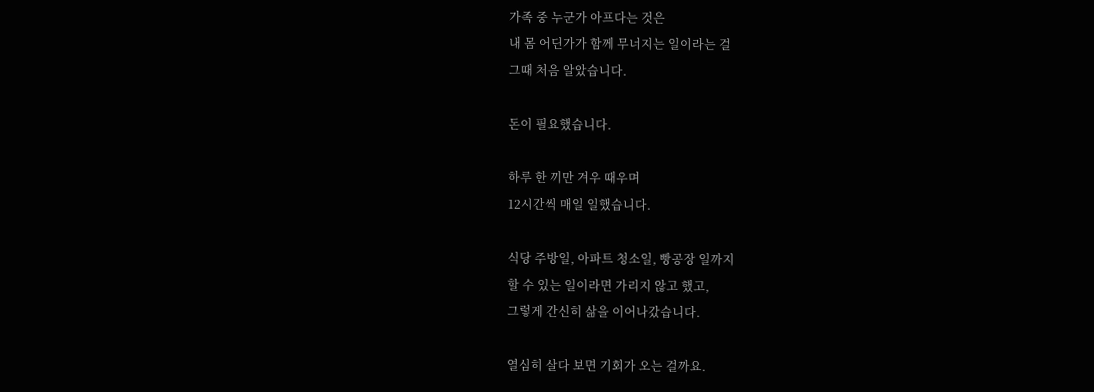가족 중 누군가 아프다는 것은
내 몸 어딘가가 함께 무너지는 일이라는 걸
그때 처음 알았습니다.

돈이 필요했습니다.

하루 한 끼만 겨우 때우며
12시간씩 매일 일했습니다.

식당 주방일, 아파트 청소일, 빵공장 일까지
할 수 있는 일이라면 가리지 않고 했고,
그렇게 간신히 삶을 이어나갔습니다.

열심히 살다 보면 기회가 오는 걸까요.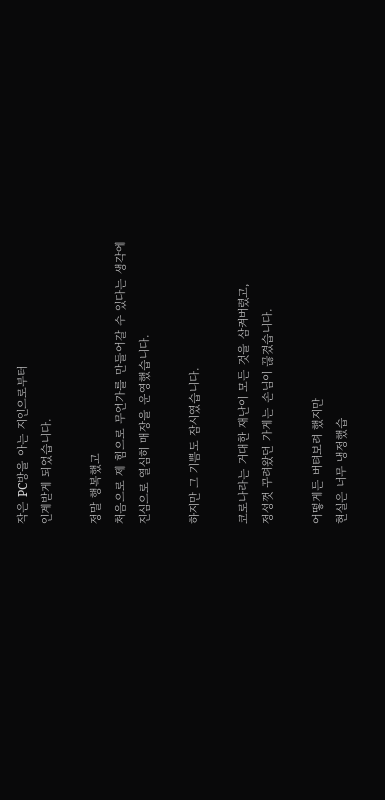작은 PC방을 아는 지인으로부터
인계받게 되었습니다.

정말 행복했고
처음으로 제 힘으로 무언가를 만들어갈 수 있다는 생각에
진심으로 열심히 매장을 운영했습니다.

하지만 그 기쁨도 잠시였습니다.

코로나라는 거대한 재난이 모든 것을 삼켜버렸고,
정성껏 꾸려왔던 가게는 손님이 끊겼습니다.

어떻게든 버텨보려 했지만
현실은 너무 냉정했습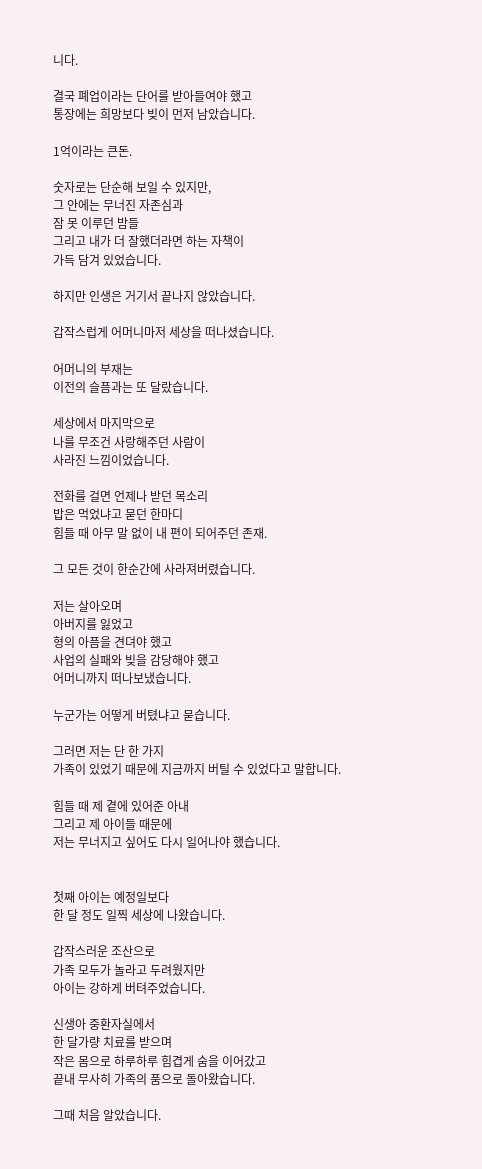니다.

결국 폐업이라는 단어를 받아들여야 했고
통장에는 희망보다 빚이 먼저 남았습니다.

1억이라는 큰돈.

숫자로는 단순해 보일 수 있지만,
그 안에는 무너진 자존심과
잠 못 이루던 밤들
그리고 내가 더 잘했더라면 하는 자책이
가득 담겨 있었습니다.

하지만 인생은 거기서 끝나지 않았습니다.

갑작스럽게 어머니마저 세상을 떠나셨습니다.

어머니의 부재는
이전의 슬픔과는 또 달랐습니다.

세상에서 마지막으로
나를 무조건 사랑해주던 사람이
사라진 느낌이었습니다.

전화를 걸면 언제나 받던 목소리
밥은 먹었냐고 묻던 한마디
힘들 때 아무 말 없이 내 편이 되어주던 존재.

그 모든 것이 한순간에 사라져버렸습니다.

저는 살아오며
아버지를 잃었고
형의 아픔을 견뎌야 했고
사업의 실패와 빚을 감당해야 했고
어머니까지 떠나보냈습니다.

누군가는 어떻게 버텼냐고 묻습니다.

그러면 저는 단 한 가지
가족이 있었기 때문에 지금까지 버틸 수 있었다고 말합니다.

힘들 때 제 곁에 있어준 아내
그리고 제 아이들 때문에
저는 무너지고 싶어도 다시 일어나야 했습니다.


첫째 아이는 예정일보다
한 달 정도 일찍 세상에 나왔습니다.

갑작스러운 조산으로
가족 모두가 놀라고 두려웠지만
아이는 강하게 버텨주었습니다.

신생아 중환자실에서
한 달가량 치료를 받으며
작은 몸으로 하루하루 힘겹게 숨을 이어갔고
끝내 무사히 가족의 품으로 돌아왔습니다.

그때 처음 알았습니다.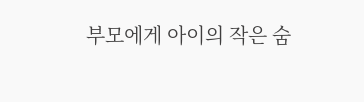부모에게 아이의 작은 숨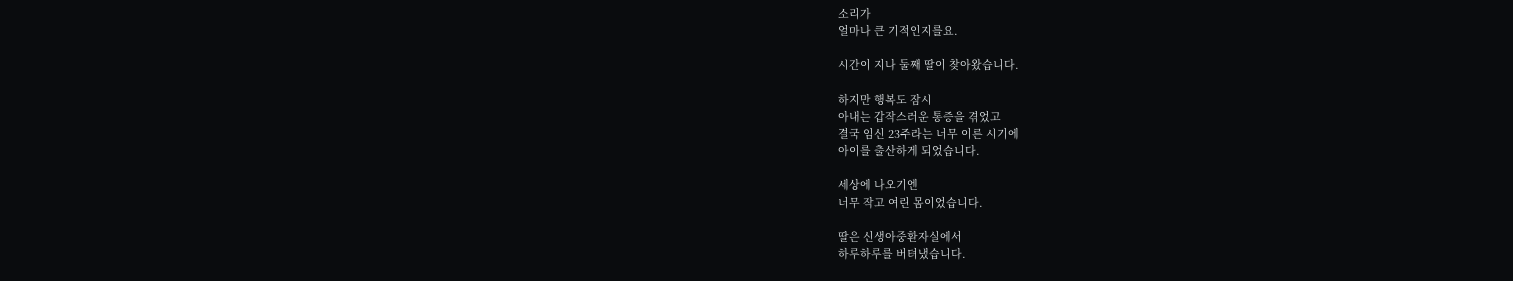소리가
얼마나 큰 기적인지를요.

시간이 지나 둘째 딸이 찾아왔습니다.

하지만 행복도 잠시
아내는 갑작스러운 통증을 겪었고
결국 임신 23주라는 너무 이른 시기에
아이를 출산하게 되었습니다.

세상에 나오기엔
너무 작고 여린 몸이었습니다.

딸은 신생아중환자실에서
하루하루를 버텨냈습니다.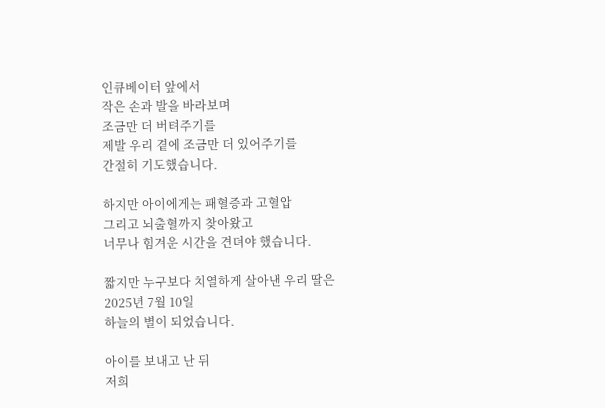인큐베이터 앞에서
작은 손과 발을 바라보며
조금만 더 버텨주기를
제발 우리 곁에 조금만 더 있어주기를
간절히 기도했습니다.

하지만 아이에게는 패혈증과 고혈압
그리고 뇌출혈까지 찾아왔고
너무나 힘겨운 시간을 견뎌야 했습니다.

짧지만 누구보다 치열하게 살아낸 우리 딸은
2025년 7월 10일
하늘의 별이 되었습니다.

아이를 보내고 난 뒤
저희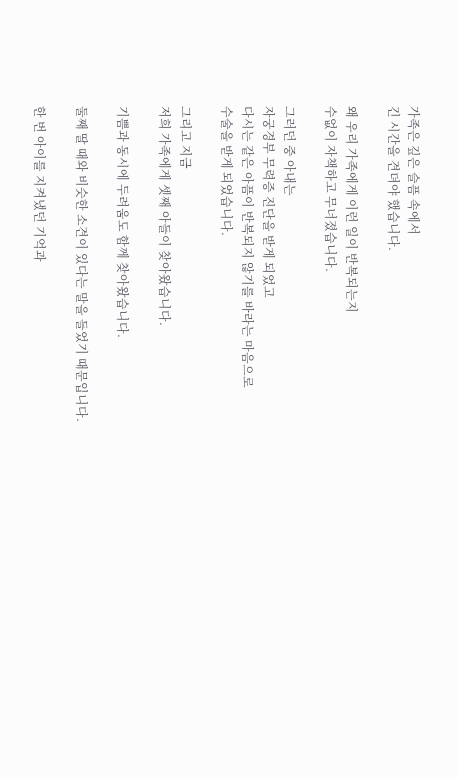가족은 깊은 슬픔 속에서
긴 시간을 견뎌야 했습니다.

왜 우리 가족에게 이런 일이 반복되는지
수없이 자책하고 무너졌습니다.

그러던 중 아내는
자궁경부 무력증 진단을 받게 되었고
다시는 같은 아픔이 반복되지 않기를 바라는 마음으로
수술을 받게 되었습니다.

그리고 지금
저희 가족에게 셋째 아들이 찾아왔습니다.

기쁨과 동시에 두려움도 함께 찾아왔습니다.

둘째 딸 때와 비슷한 소견이 있다는 말을 들었기 때문입니다.

한 번 아이를 지켜냈던 기억과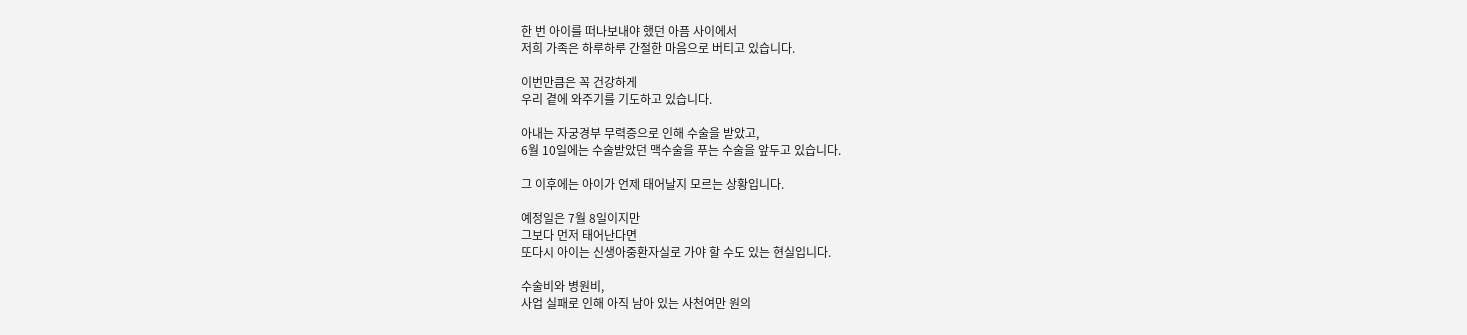한 번 아이를 떠나보내야 했던 아픔 사이에서
저희 가족은 하루하루 간절한 마음으로 버티고 있습니다.

이번만큼은 꼭 건강하게
우리 곁에 와주기를 기도하고 있습니다.

아내는 자궁경부 무력증으로 인해 수술을 받았고,
6월 10일에는 수술받았던 맥수술을 푸는 수술을 앞두고 있습니다.

그 이후에는 아이가 언제 태어날지 모르는 상황입니다.

예정일은 7월 8일이지만
그보다 먼저 태어난다면
또다시 아이는 신생아중환자실로 가야 할 수도 있는 현실입니다.

수술비와 병원비,
사업 실패로 인해 아직 남아 있는 사천여만 원의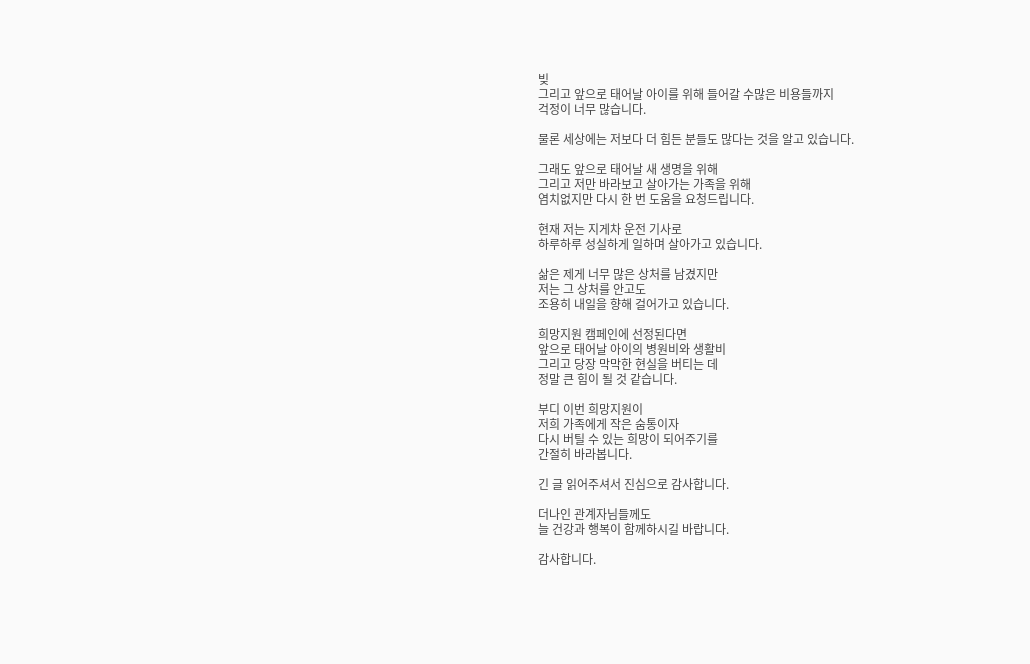빚
그리고 앞으로 태어날 아이를 위해 들어갈 수많은 비용들까지
걱정이 너무 많습니다.

물론 세상에는 저보다 더 힘든 분들도 많다는 것을 알고 있습니다.

그래도 앞으로 태어날 새 생명을 위해
그리고 저만 바라보고 살아가는 가족을 위해
염치없지만 다시 한 번 도움을 요청드립니다.

현재 저는 지게차 운전 기사로
하루하루 성실하게 일하며 살아가고 있습니다.

삶은 제게 너무 많은 상처를 남겼지만
저는 그 상처를 안고도
조용히 내일을 향해 걸어가고 있습니다.

희망지원 캠페인에 선정된다면
앞으로 태어날 아이의 병원비와 생활비
그리고 당장 막막한 현실을 버티는 데
정말 큰 힘이 될 것 같습니다.

부디 이번 희망지원이
저희 가족에게 작은 숨통이자
다시 버틸 수 있는 희망이 되어주기를
간절히 바라봅니다.

긴 글 읽어주셔서 진심으로 감사합니다.

더나인 관계자님들께도
늘 건강과 행복이 함께하시길 바랍니다.

감사합니다.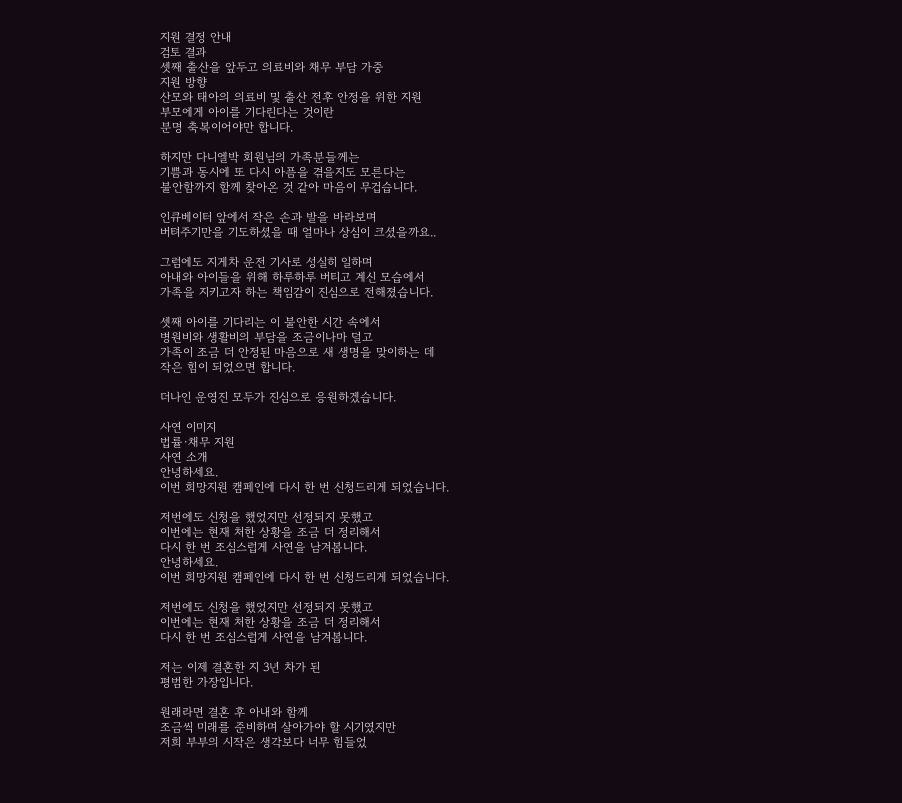지원 결정 안내
검토 결과
셋째 출산을 앞두고 의료비와 채무 부담 가중
지원 방향
산모와 태아의 의료비 및 출산 전후 안정을 위한 지원
부모에게 아이를 기다린다는 것이란
분명 축복이어야만 합니다.

하지만 다니엘박 회원님의 가족분들께는
기쁨과 동시에 또 다시 아픔을 겪을지도 모른다는
불안함까지 함께 찾아온 것 같아 마음이 무겁습니다.

인큐베이터 앞에서 작은 손과 발을 바라보며
버텨주기만을 기도하셨을 때 얼마나 상심이 크셨을까요..

그럼에도 지게차 운전 기사로 성실히 일하며
아내와 아이들을 위해 하루하루 버티고 계신 모습에서
가족을 지키고자 하는 책임감이 진심으로 전해졌습니다.

셋째 아이를 기다리는 이 불안한 시간 속에서
병원비와 생활비의 부담을 조금이나마 덜고
가족이 조금 더 안정된 마음으로 새 생명을 맞이하는 데
작은 힘이 되었으면 합니다.

더나인 운영진 모두가 진심으로 응원하겠습니다.

사연 이미지
법률·채무 지원
사연 소개
안녕하세요.
이번 희망지원 캠페인에 다시 한 번 신청드리게 되었습니다.

저번에도 신청을 했었지만 선정되지 못했고
이번에는 현재 처한 상황을 조금 더 정리해서
다시 한 번 조심스럽게 사연을 남겨봅니다.
안녕하세요.
이번 희망지원 캠페인에 다시 한 번 신청드리게 되었습니다.

저번에도 신청을 했었지만 선정되지 못했고
이번에는 현재 처한 상황을 조금 더 정리해서
다시 한 번 조심스럽게 사연을 남겨봅니다.

저는 이제 결혼한 지 3년 차가 된
평범한 가장입니다.

원래라면 결혼 후 아내와 함께
조금씩 미래를 준비하며 살아가야 할 시기였지만
저희 부부의 시작은 생각보다 너무 힘들었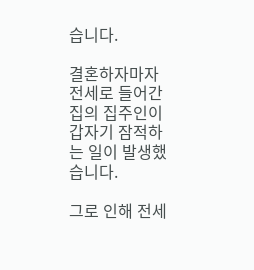습니다.

결혼하자마자 전세로 들어간 집의 집주인이
갑자기 잠적하는 일이 발생했습니다.

그로 인해 전세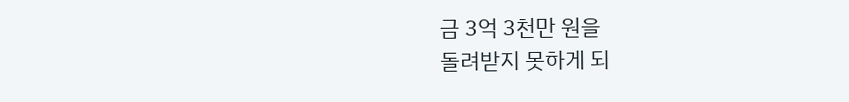금 3억 3천만 원을
돌려받지 못하게 되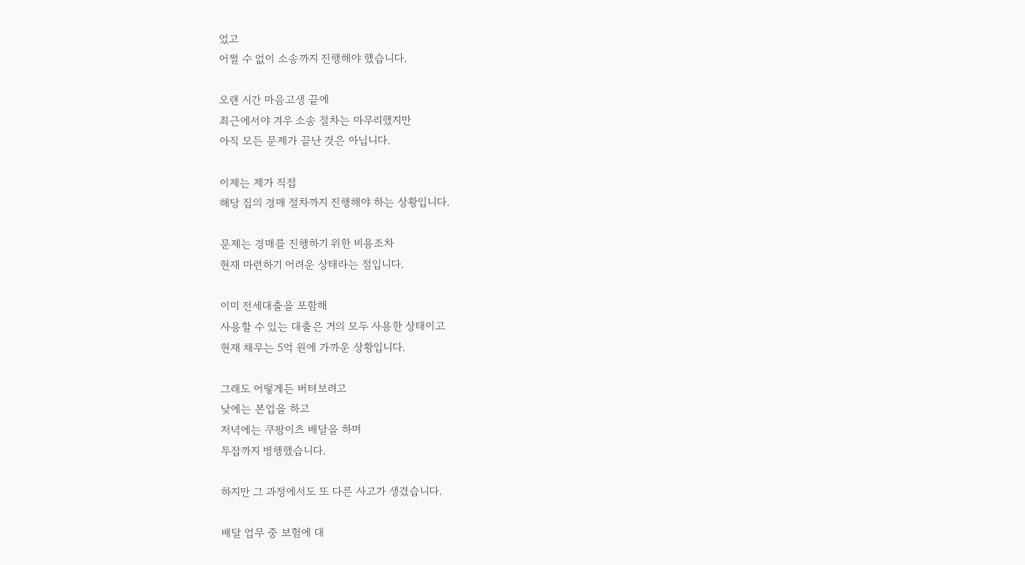었고
어쩔 수 없이 소송까지 진행해야 했습니다.

오랜 시간 마음고생 끝에
최근에서야 겨우 소송 절차는 마무리했지만
아직 모든 문제가 끝난 것은 아닙니다.

이제는 제가 직접
해당 집의 경매 절차까지 진행해야 하는 상황입니다.

문제는 경매를 진행하기 위한 비용조차
현재 마련하기 어려운 상태라는 점입니다.

이미 전세대출을 포함해
사용할 수 있는 대출은 거의 모두 사용한 상태이고
현재 채무는 5억 원에 가까운 상황입니다.

그래도 어떻게든 버텨보려고
낮에는 본업을 하고
저녁에는 쿠팡이츠 배달을 하며
투잡까지 병행했습니다.

하지만 그 과정에서도 또 다른 사고가 생겼습니다.

배달 업무 중 보험에 대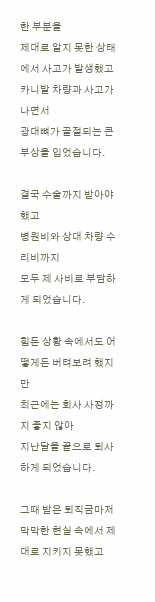한 부분을
제대로 알지 못한 상태에서 사고가 발생했고
카니발 차량과 사고가 나면서
광대뼈가 골절되는 큰 부상을 입었습니다.

결국 수술까지 받아야 했고
병원비와 상대 차량 수리비까지
모두 제 사비로 부담하게 되었습니다.

힘든 상황 속에서도 어떻게든 버텨보려 했지만
최근에는 회사 사정까지 좋지 않아
지난달을 끝으로 퇴사하게 되었습니다.

그때 받은 퇴직금마저
막막한 현실 속에서 제대로 지키지 못했고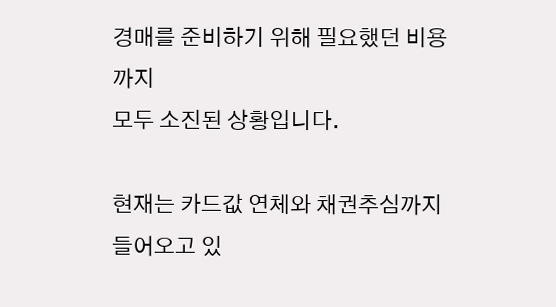경매를 준비하기 위해 필요했던 비용까지
모두 소진된 상황입니다.

현재는 카드값 연체와 채권추심까지 들어오고 있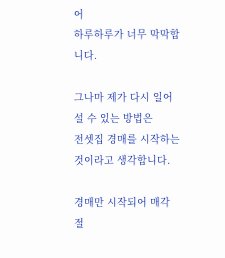어
하루하루가 너무 막막합니다.

그나마 제가 다시 일어설 수 있는 방법은
전셋집 경매를 시작하는 것이라고 생각합니다.

경매만 시작되어 매각 절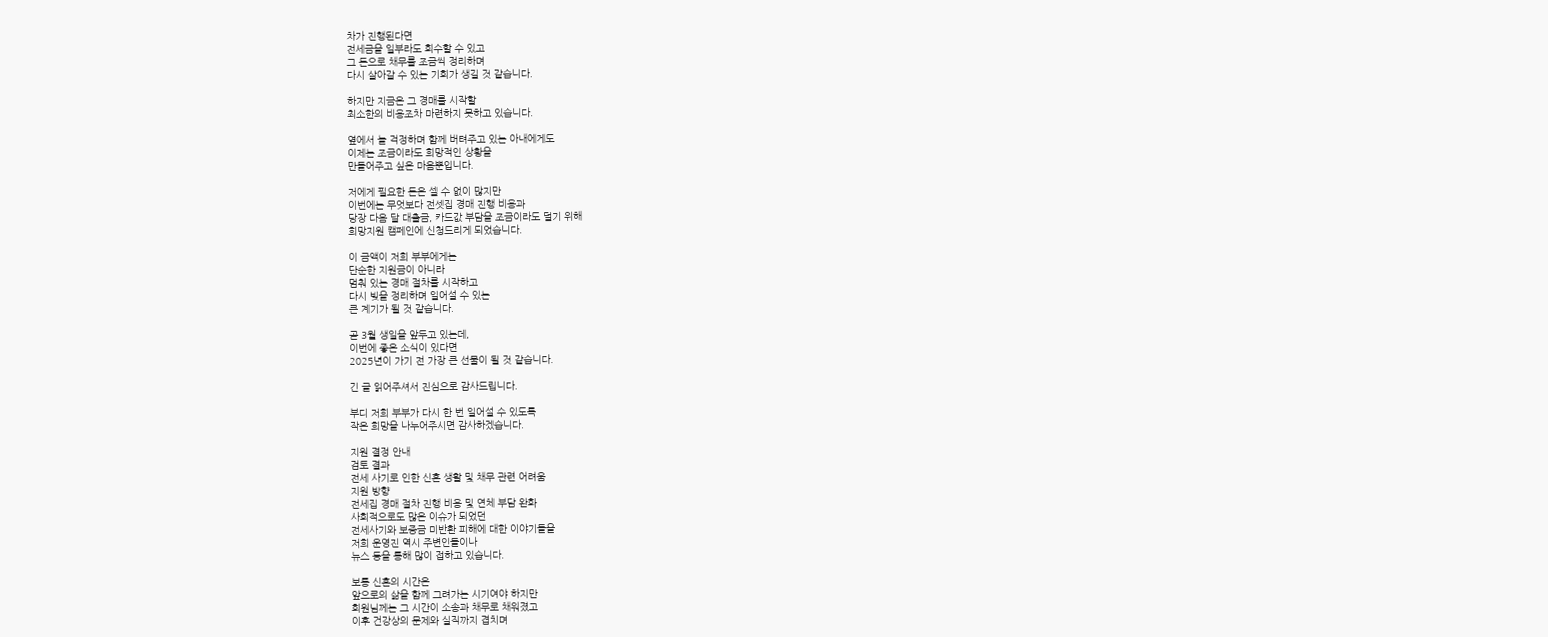차가 진행된다면
전세금을 일부라도 회수할 수 있고
그 돈으로 채무를 조금씩 정리하며
다시 살아갈 수 있는 기회가 생길 것 같습니다.

하지만 지금은 그 경매를 시작할
최소한의 비용조차 마련하지 못하고 있습니다.

옆에서 늘 걱정하며 함께 버텨주고 있는 아내에게도
이제는 조금이라도 희망적인 상황을
만들어주고 싶은 마음뿐입니다.

저에게 필요한 돈은 셀 수 없이 많지만
이번에는 무엇보다 전셋집 경매 진행 비용과
당장 다음 달 대출금, 카드값 부담을 조금이라도 덜기 위해
희망지원 캠페인에 신청드리게 되었습니다.

이 금액이 저희 부부에게는
단순한 지원금이 아니라
멈춰 있는 경매 절차를 시작하고
다시 빚을 정리하며 일어설 수 있는
큰 계기가 될 것 같습니다.

곧 3월 생일을 앞두고 있는데,
이번에 좋은 소식이 있다면
2025년이 가기 전 가장 큰 선물이 될 것 같습니다.

긴 글 읽어주셔서 진심으로 감사드립니다.

부디 저희 부부가 다시 한 번 일어설 수 있도록
작은 희망을 나누어주시면 감사하겠습니다.

지원 결정 안내
검토 결과
전세 사기로 인한 신혼 생활 및 채무 관련 어려움
지원 방향
전세집 경매 절차 진행 비용 및 연체 부담 완화
사회적으로도 많은 이슈가 되었던
전세사기와 보증금 미반환 피해에 대한 이야기들을
저희 운영진 역시 주변인들이나
뉴스 등을 통해 많이 접하고 있습니다.

보통 신혼의 시간은
앞으로의 삶을 함께 그려가는 시기여야 하지만
회원님께는 그 시간이 소송과 채무로 채워졌고
이후 건강상의 문제와 실직까지 겹치며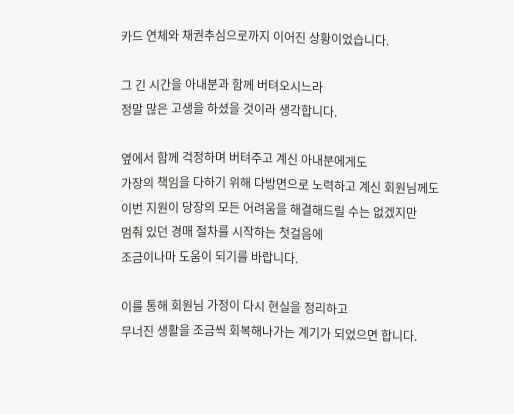카드 연체와 채권추심으로까지 이어진 상황이었습니다.

그 긴 시간을 아내분과 함께 버텨오시느라
정말 많은 고생을 하셨을 것이라 생각합니다.

옆에서 함께 걱정하며 버텨주고 계신 아내분에게도
가장의 책임을 다하기 위해 다방면으로 노력하고 계신 회원님께도
이번 지원이 당장의 모든 어려움을 해결해드릴 수는 없겠지만
멈춰 있던 경매 절차를 시작하는 첫걸음에
조금이나마 도움이 되기를 바랍니다.

이를 통해 회원님 가정이 다시 현실을 정리하고
무너진 생활을 조금씩 회복해나가는 계기가 되었으면 합니다.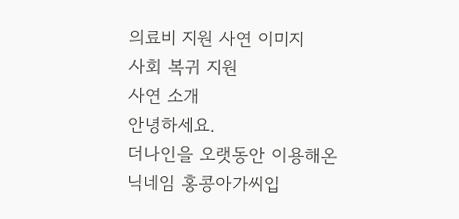의료비 지원 사연 이미지
사회 복귀 지원
사연 소개
안녕하세요.
더나인을 오랫동안 이용해온
닉네임 홍콩아가씨입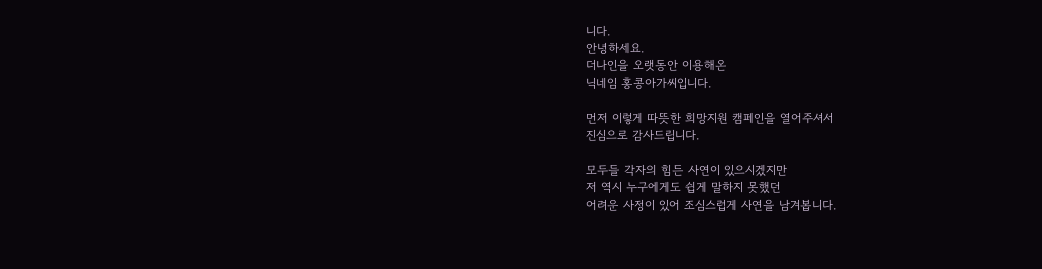니다.
안녕하세요.
더나인을 오랫동안 이용해온
닉네임 홍콩아가씨입니다.

먼저 이렇게 따뜻한 희망지원 캠페인을 열어주셔서
진심으로 감사드립니다.

모두들 각자의 힘든 사연이 있으시겠지만
저 역시 누구에게도 쉽게 말하지 못했던
어려운 사정이 있어 조심스럽게 사연을 남겨봅니다.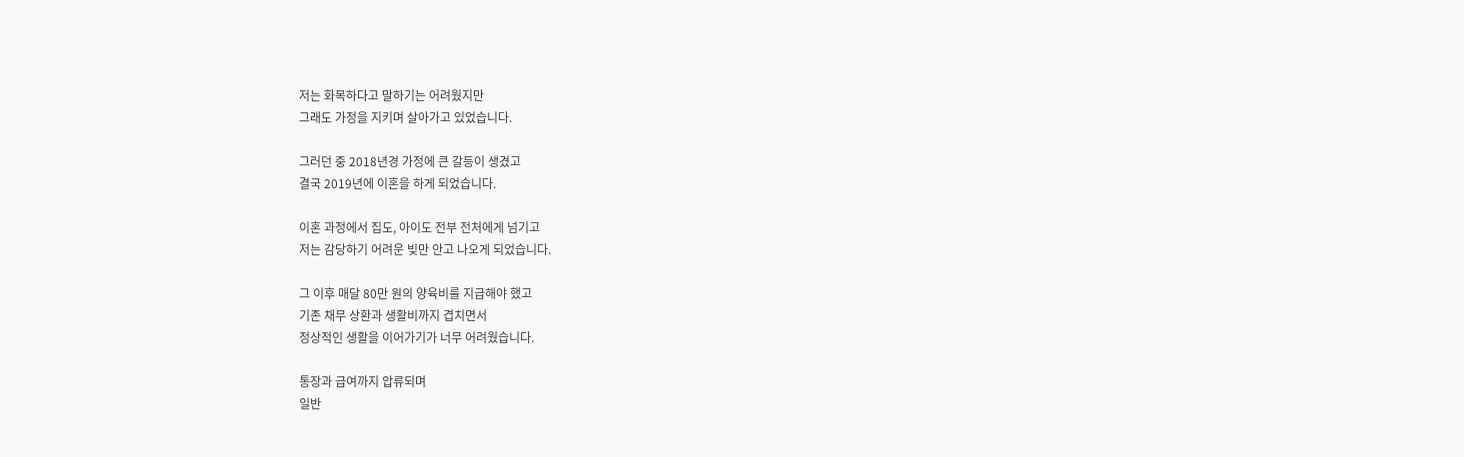저는 화목하다고 말하기는 어려웠지만
그래도 가정을 지키며 살아가고 있었습니다.

그러던 중 2018년경 가정에 큰 갈등이 생겼고
결국 2019년에 이혼을 하게 되었습니다.

이혼 과정에서 집도, 아이도 전부 전처에게 넘기고
저는 감당하기 어려운 빚만 안고 나오게 되었습니다.

그 이후 매달 80만 원의 양육비를 지급해야 했고
기존 채무 상환과 생활비까지 겹치면서
정상적인 생활을 이어가기가 너무 어려웠습니다.

통장과 급여까지 압류되며
일반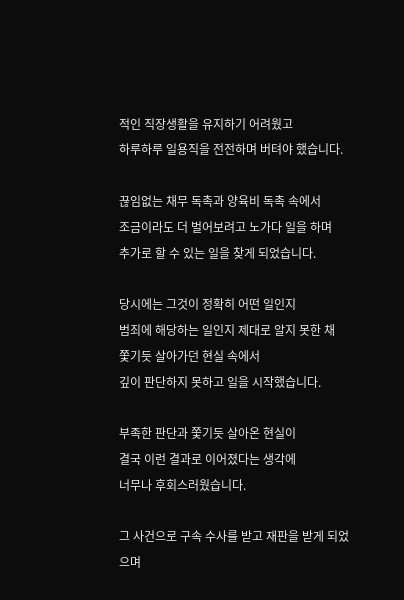적인 직장생활을 유지하기 어려웠고
하루하루 일용직을 전전하며 버텨야 했습니다.

끊임없는 채무 독촉과 양육비 독촉 속에서
조금이라도 더 벌어보려고 노가다 일을 하며
추가로 할 수 있는 일을 찾게 되었습니다.

당시에는 그것이 정확히 어떤 일인지
범죄에 해당하는 일인지 제대로 알지 못한 채
쫓기듯 살아가던 현실 속에서
깊이 판단하지 못하고 일을 시작했습니다.

부족한 판단과 쫓기듯 살아온 현실이
결국 이런 결과로 이어졌다는 생각에
너무나 후회스러웠습니다.

그 사건으로 구속 수사를 받고 재판을 받게 되었으며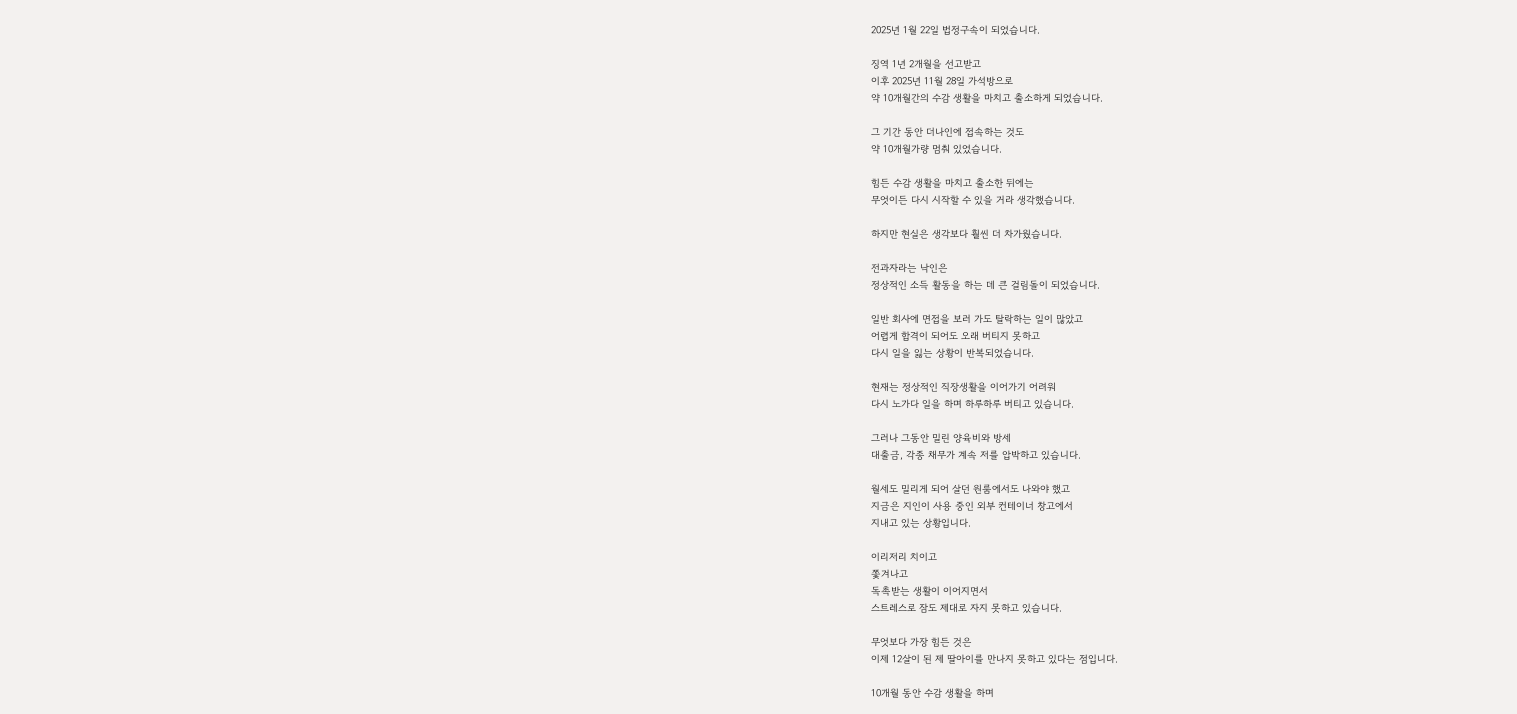2025년 1월 22일 법정구속이 되었습니다.

징역 1년 2개월을 선고받고
이후 2025년 11월 28일 가석방으로
약 10개월간의 수감 생활을 마치고 출소하게 되었습니다.

그 기간 동안 더나인에 접속하는 것도
약 10개월가량 멈춰 있었습니다.

힘든 수감 생활을 마치고 출소한 뒤에는
무엇이든 다시 시작할 수 있을 거라 생각했습니다.

하지만 현실은 생각보다 훨씬 더 차가웠습니다.

전과자라는 낙인은
정상적인 소득 활동을 하는 데 큰 걸림돌이 되었습니다.

일반 회사에 면접을 보러 가도 탈락하는 일이 많았고
어렵게 합격이 되어도 오래 버티지 못하고
다시 일을 잃는 상황이 반복되었습니다.

현재는 정상적인 직장생활을 이어가기 어려워
다시 노가다 일을 하며 하루하루 버티고 있습니다.

그러나 그동안 밀린 양육비와 방세
대출금, 각종 채무가 계속 저를 압박하고 있습니다.

월세도 밀리게 되어 살던 원룸에서도 나와야 했고
지금은 지인이 사용 중인 외부 컨테이너 창고에서
지내고 있는 상황입니다.

이리저리 치이고
쫓겨나고
독촉받는 생활이 이어지면서
스트레스로 잠도 제대로 자지 못하고 있습니다.

무엇보다 가장 힘든 것은
이제 12살이 된 제 딸아이를 만나지 못하고 있다는 점입니다.

10개월 동안 수감 생활을 하며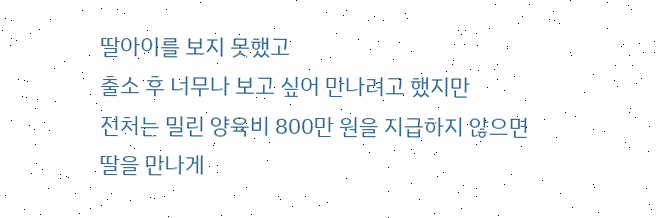딸아이를 보지 못했고
출소 후 너무나 보고 싶어 만나려고 했지만
전처는 밀린 양육비 800만 원을 지급하지 않으면
딸을 만나게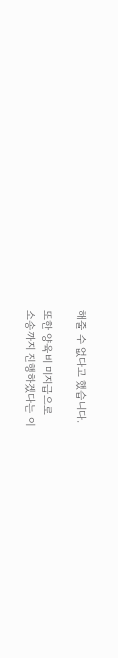해줄 수 없다고 했습니다.

또한 양육비 미지급으로
소송까지 진행하겠다는 이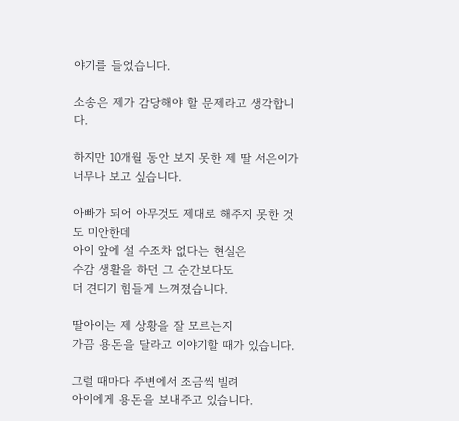야기를 들었습니다.

소송은 제가 감당해야 할 문제라고 생각합니다.

하지만 10개월 동안 보지 못한 제 딸 서은이가
너무나 보고 싶습니다.

아빠가 되어 아무것도 제대로 해주지 못한 것도 미안한데
아이 앞에 설 수조차 없다는 현실은
수감 생활을 하던 그 순간보다도
더 견디기 힘들게 느껴졌습니다.

딸아이는 제 상황을 잘 모르는지
가끔 용돈을 달라고 이야기할 때가 있습니다.

그럴 때마다 주변에서 조금씩 빌려
아이에게 용돈을 보내주고 있습니다.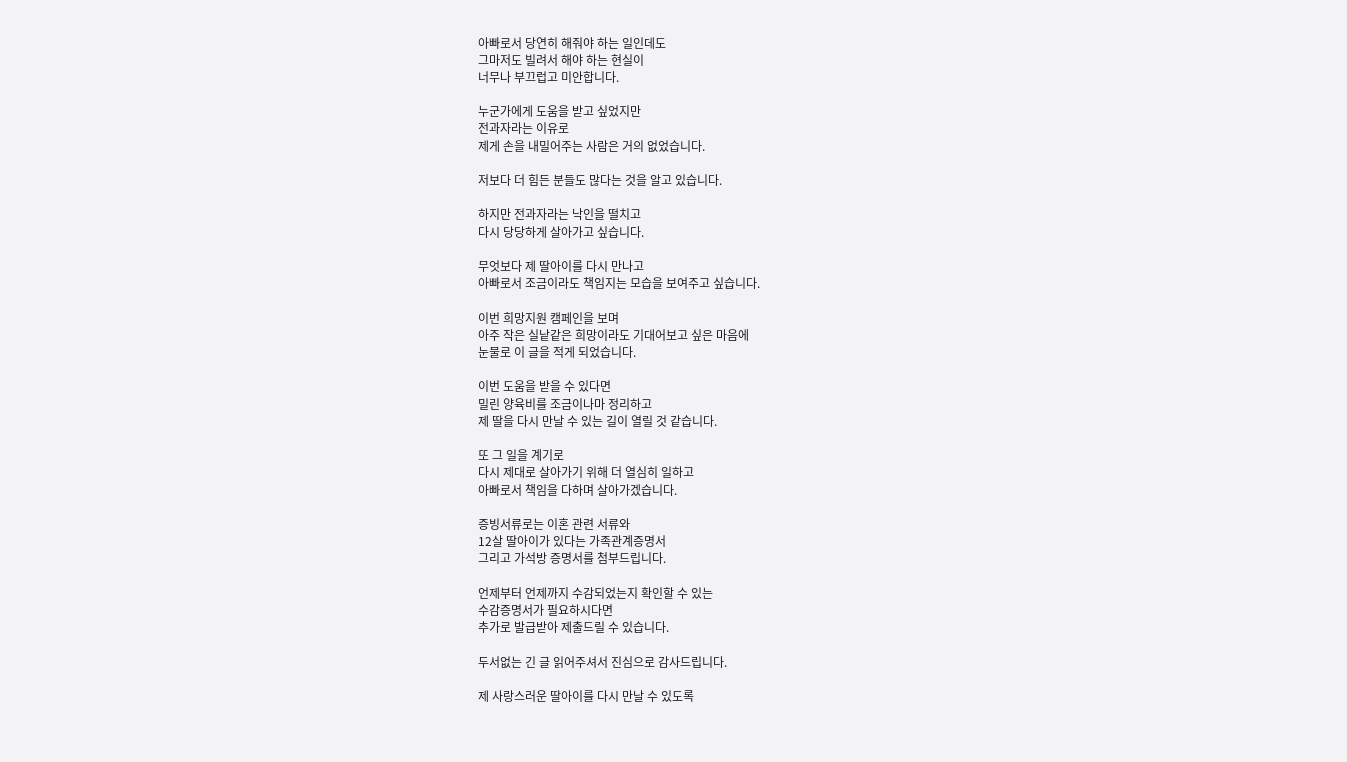아빠로서 당연히 해줘야 하는 일인데도
그마저도 빌려서 해야 하는 현실이
너무나 부끄럽고 미안합니다.

누군가에게 도움을 받고 싶었지만
전과자라는 이유로
제게 손을 내밀어주는 사람은 거의 없었습니다.

저보다 더 힘든 분들도 많다는 것을 알고 있습니다.

하지만 전과자라는 낙인을 떨치고
다시 당당하게 살아가고 싶습니다.

무엇보다 제 딸아이를 다시 만나고
아빠로서 조금이라도 책임지는 모습을 보여주고 싶습니다.

이번 희망지원 캠페인을 보며
아주 작은 실낱같은 희망이라도 기대어보고 싶은 마음에
눈물로 이 글을 적게 되었습니다.

이번 도움을 받을 수 있다면
밀린 양육비를 조금이나마 정리하고
제 딸을 다시 만날 수 있는 길이 열릴 것 같습니다.

또 그 일을 계기로
다시 제대로 살아가기 위해 더 열심히 일하고
아빠로서 책임을 다하며 살아가겠습니다.

증빙서류로는 이혼 관련 서류와
12살 딸아이가 있다는 가족관계증명서
그리고 가석방 증명서를 첨부드립니다.

언제부터 언제까지 수감되었는지 확인할 수 있는
수감증명서가 필요하시다면
추가로 발급받아 제출드릴 수 있습니다.

두서없는 긴 글 읽어주셔서 진심으로 감사드립니다.

제 사랑스러운 딸아이를 다시 만날 수 있도록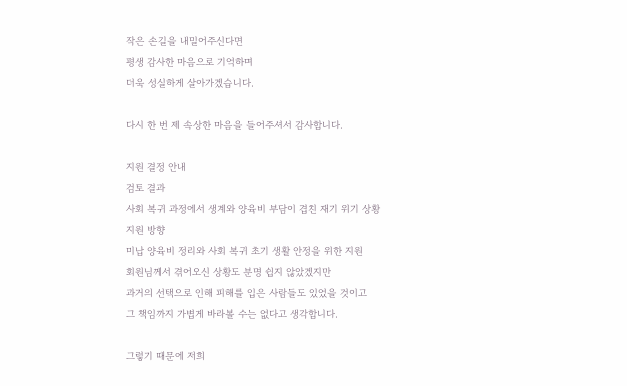작은 손길을 내밀어주신다면
평생 감사한 마음으로 기억하며
더욱 성실하게 살아가겠습니다.

다시 한 번 제 속상한 마음을 들어주셔서 감사합니다.

지원 결정 안내
검토 결과
사회 복귀 과정에서 생계와 양육비 부담이 겹친 재기 위기 상황
지원 방향
미납 양육비 정리와 사회 복귀 초기 생활 안정을 위한 지원
회원님께서 겪어오신 상황도 분명 쉽지 않았겠지만
과거의 선택으로 인해 피해를 입은 사람들도 있었을 것이고
그 책임까지 가볍게 바라볼 수는 없다고 생각합니다.

그렇기 때문에 저희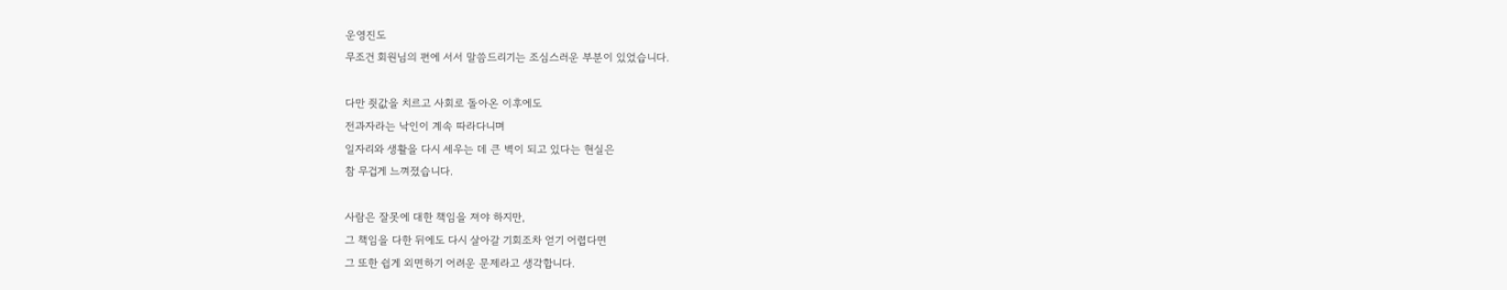운영진도
무조건 회원님의 편에 서서 말씀드리기는 조심스러운 부분이 있었습니다.

다만 죗값을 치르고 사회로 돌아온 이후에도
전과자라는 낙인이 계속 따라다니며
일자리와 생활을 다시 세우는 데 큰 벽이 되고 있다는 현실은
참 무겁게 느껴졌습니다.

사람은 잘못에 대한 책임을 져야 하지만,
그 책임을 다한 뒤에도 다시 살아갈 기회조차 얻기 어렵다면
그 또한 쉽게 외면하기 어려운 문제라고 생각합니다.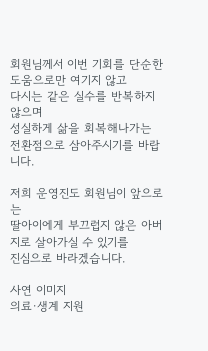회원님께서 이번 기회를 단순한 도움으로만 여기지 않고
다시는 같은 실수를 반복하지 않으며
성실하게 삶을 회복해나가는 전환점으로 삼아주시기를 바랍니다.

저희 운영진도 회원님이 앞으로는
딸아이에게 부끄럽지 않은 아버지로 살아가실 수 있기를
진심으로 바라겠습니다.

사연 이미지
의료·생계 지원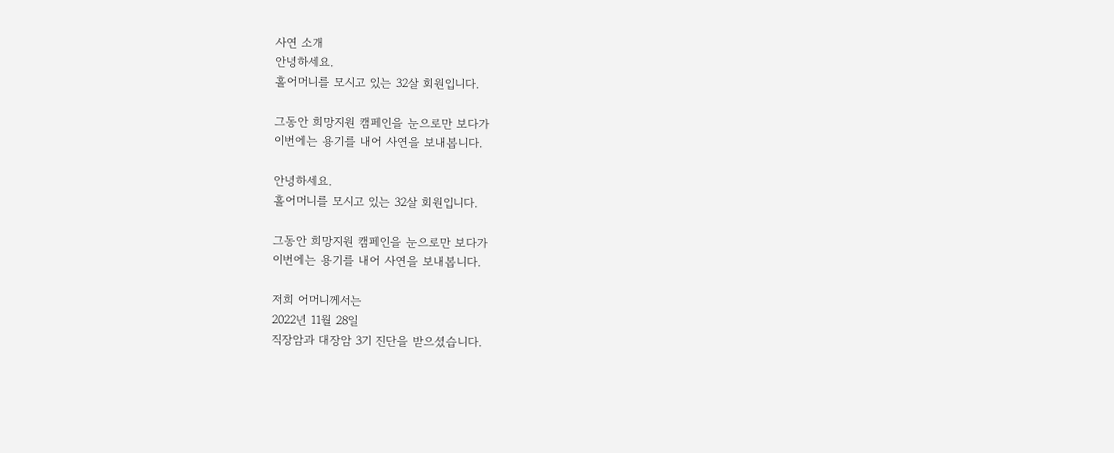사연 소개
안녕하세요.
홀어머니를 모시고 있는 32살 회원입니다.

그동안 희망지원 캠페인을 눈으로만 보다가
이번에는 용기를 내어 사연을 보내봅니다.

안녕하세요.
홀어머니를 모시고 있는 32살 회원입니다.

그동안 희망지원 캠페인을 눈으로만 보다가
이번에는 용기를 내어 사연을 보내봅니다.

저희 어머니께서는
2022년 11월 28일
직장암과 대장암 3기 진단을 받으셨습니다.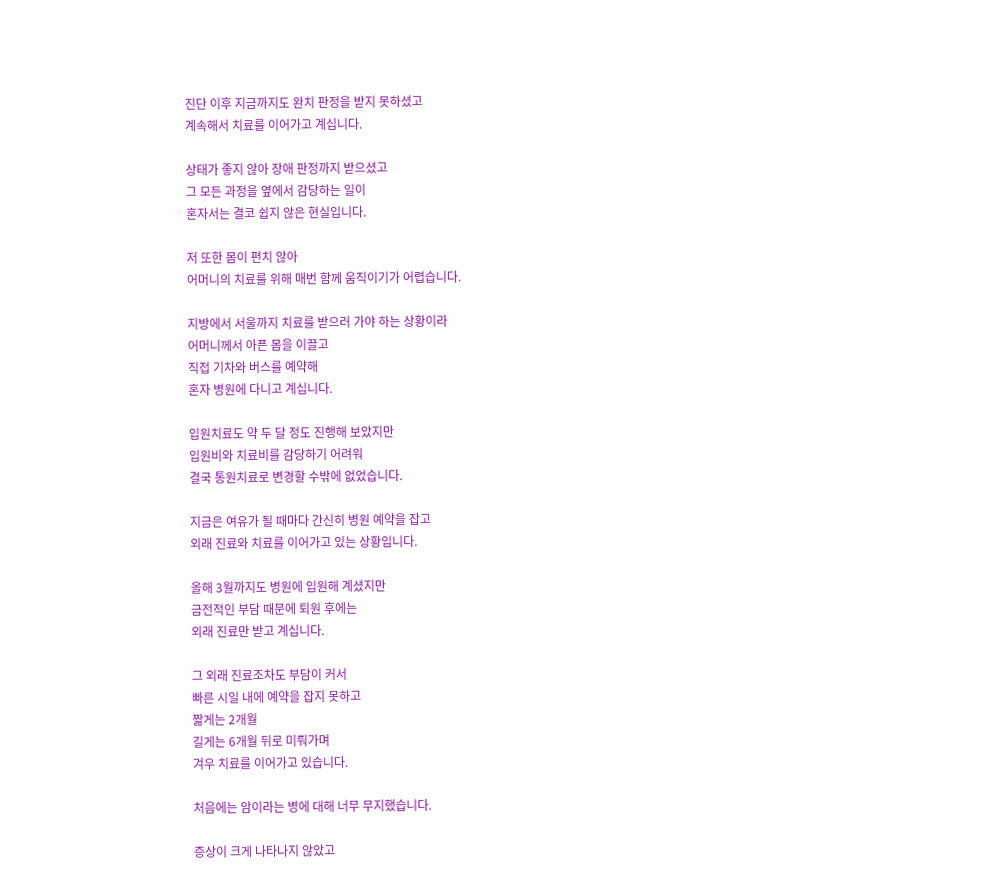진단 이후 지금까지도 완치 판정을 받지 못하셨고
계속해서 치료를 이어가고 계십니다.

상태가 좋지 않아 장애 판정까지 받으셨고
그 모든 과정을 옆에서 감당하는 일이
혼자서는 결코 쉽지 않은 현실입니다.

저 또한 몸이 편치 않아
어머니의 치료를 위해 매번 함께 움직이기가 어렵습니다.

지방에서 서울까지 치료를 받으러 가야 하는 상황이라
어머니께서 아픈 몸을 이끌고
직접 기차와 버스를 예약해
혼자 병원에 다니고 계십니다.

입원치료도 약 두 달 정도 진행해 보았지만
입원비와 치료비를 감당하기 어려워
결국 통원치료로 변경할 수밖에 없었습니다.

지금은 여유가 될 때마다 간신히 병원 예약을 잡고
외래 진료와 치료를 이어가고 있는 상황입니다.

올해 3월까지도 병원에 입원해 계셨지만
금전적인 부담 때문에 퇴원 후에는
외래 진료만 받고 계십니다.

그 외래 진료조차도 부담이 커서
빠른 시일 내에 예약을 잡지 못하고
짧게는 2개월
길게는 6개월 뒤로 미뤄가며
겨우 치료를 이어가고 있습니다.

처음에는 암이라는 병에 대해 너무 무지했습니다.

증상이 크게 나타나지 않았고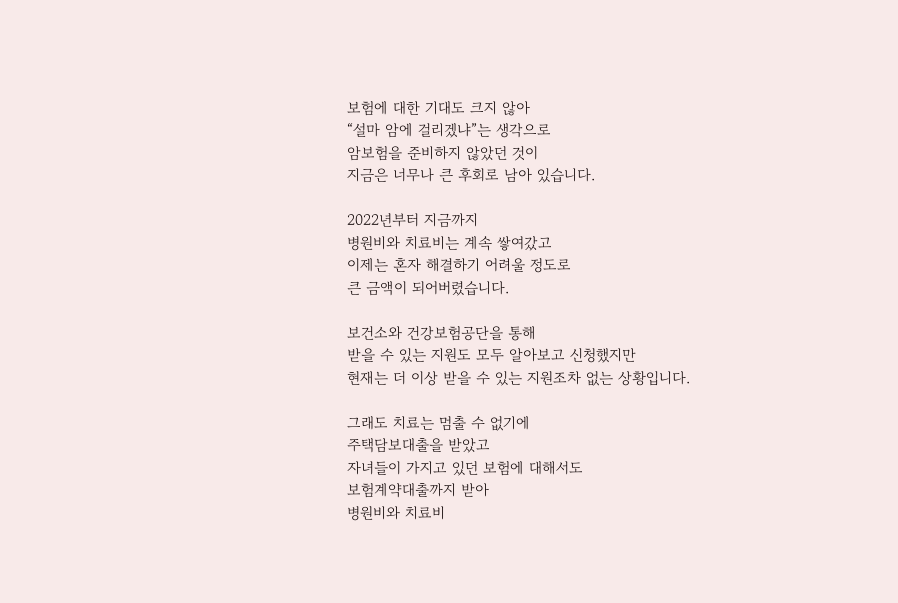보험에 대한 기대도 크지 않아
“설마 암에 걸리겠냐”는 생각으로
암보험을 준비하지 않았던 것이
지금은 너무나 큰 후회로 남아 있습니다.

2022년부터 지금까지
병원비와 치료비는 계속 쌓여갔고
이제는 혼자 해결하기 어려울 정도로
큰 금액이 되어버렸습니다.

보건소와 건강보험공단을 통해
받을 수 있는 지원도 모두 알아보고 신청했지만
현재는 더 이상 받을 수 있는 지원조차 없는 상황입니다.

그래도 치료는 멈출 수 없기에
주택담보대출을 받았고
자녀들이 가지고 있던 보험에 대해서도
보험계약대출까지 받아
병원비와 치료비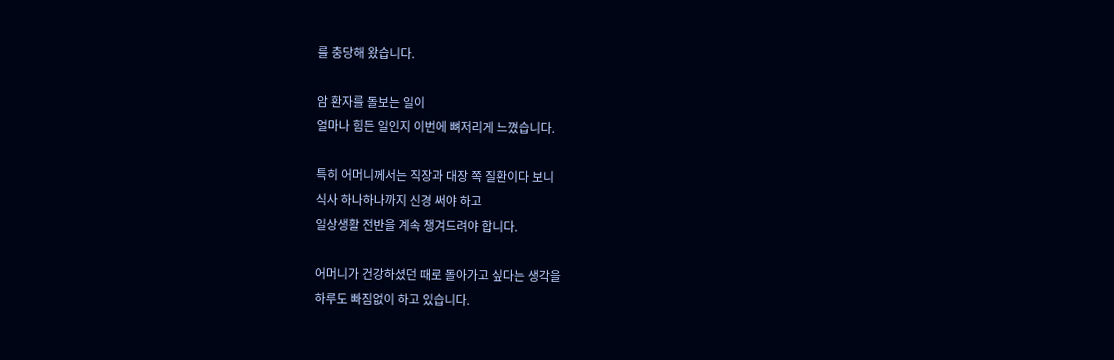를 충당해 왔습니다.

암 환자를 돌보는 일이
얼마나 힘든 일인지 이번에 뼈저리게 느꼈습니다.

특히 어머니께서는 직장과 대장 쪽 질환이다 보니
식사 하나하나까지 신경 써야 하고
일상생활 전반을 계속 챙겨드려야 합니다.

어머니가 건강하셨던 때로 돌아가고 싶다는 생각을
하루도 빠짐없이 하고 있습니다.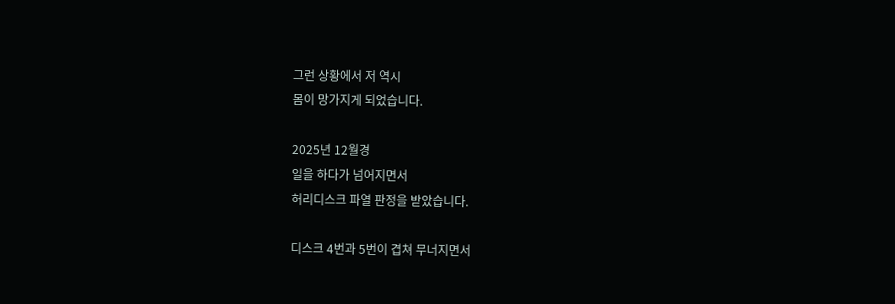그런 상황에서 저 역시
몸이 망가지게 되었습니다.

2025년 12월경
일을 하다가 넘어지면서
허리디스크 파열 판정을 받았습니다.

디스크 4번과 5번이 겹쳐 무너지면서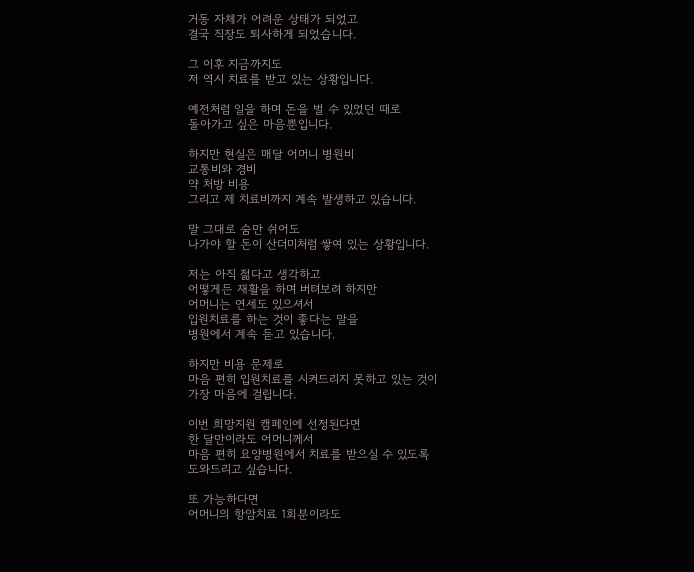거동 자체가 어려운 상태가 되었고
결국 직장도 퇴사하게 되었습니다.

그 이후 지금까지도
저 역시 치료를 받고 있는 상황입니다.

예전처럼 일을 하며 돈을 벌 수 있었던 때로
돌아가고 싶은 마음뿐입니다.

하지만 현실은 매달 어머니 병원비
교통비와 경비
약 처방 비용
그리고 제 치료비까지 계속 발생하고 있습니다.

말 그대로 숨만 쉬어도
나가야 할 돈이 산더미처럼 쌓여 있는 상황입니다.

저는 아직 젊다고 생각하고
어떻게든 재활을 하며 버텨보려 하지만
어머니는 연세도 있으셔서
입원치료를 하는 것이 좋다는 말을
병원에서 계속 듣고 있습니다.

하지만 비용 문제로
마음 편히 입원치료를 시켜드리지 못하고 있는 것이
가장 마음에 걸립니다.

이번 희망지원 캠페인에 선정된다면
한 달만이라도 어머니께서
마음 편히 요양병원에서 치료를 받으실 수 있도록
도와드리고 싶습니다.

또 가능하다면
어머니의 항암치료 1회분이라도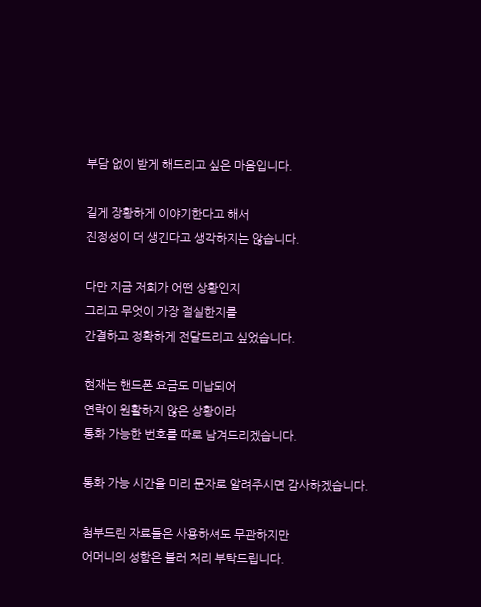부담 없이 받게 해드리고 싶은 마음입니다.

길게 장황하게 이야기한다고 해서
진정성이 더 생긴다고 생각하지는 않습니다.

다만 지금 저희가 어떤 상황인지
그리고 무엇이 가장 절실한지를
간결하고 정확하게 전달드리고 싶었습니다.

현재는 핸드폰 요금도 미납되어
연락이 원활하지 않은 상황이라
통화 가능한 번호를 따로 남겨드리겠습니다.

통화 가능 시간을 미리 문자로 알려주시면 감사하겠습니다.

첨부드린 자료들은 사용하셔도 무관하지만
어머니의 성함은 블러 처리 부탁드립니다.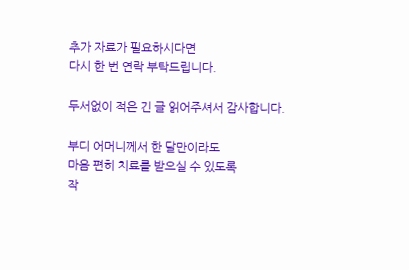추가 자료가 필요하시다면
다시 한 번 연락 부탁드립니다.

두서없이 적은 긴 글 읽어주셔서 감사합니다.

부디 어머니께서 한 달만이라도
마음 편히 치료를 받으실 수 있도록
작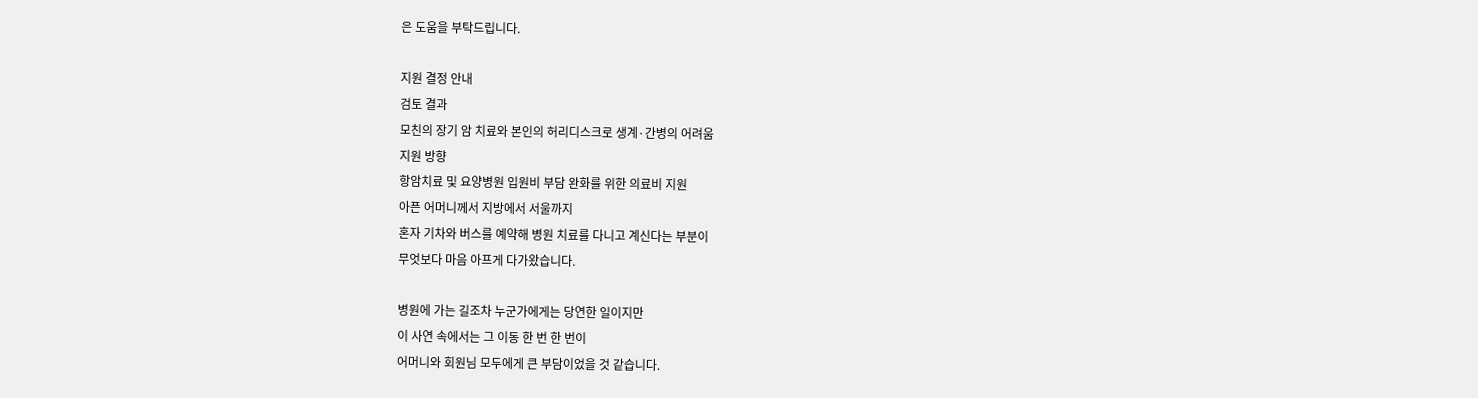은 도움을 부탁드립니다.

지원 결정 안내
검토 결과
모친의 장기 암 치료와 본인의 허리디스크로 생계·간병의 어려움
지원 방향
항암치료 및 요양병원 입원비 부담 완화를 위한 의료비 지원
아픈 어머니께서 지방에서 서울까지
혼자 기차와 버스를 예약해 병원 치료를 다니고 계신다는 부분이
무엇보다 마음 아프게 다가왔습니다.

병원에 가는 길조차 누군가에게는 당연한 일이지만
이 사연 속에서는 그 이동 한 번 한 번이
어머니와 회원님 모두에게 큰 부담이었을 것 같습니다.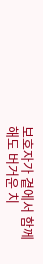보호자가 곁에서 함께해도 버거운 치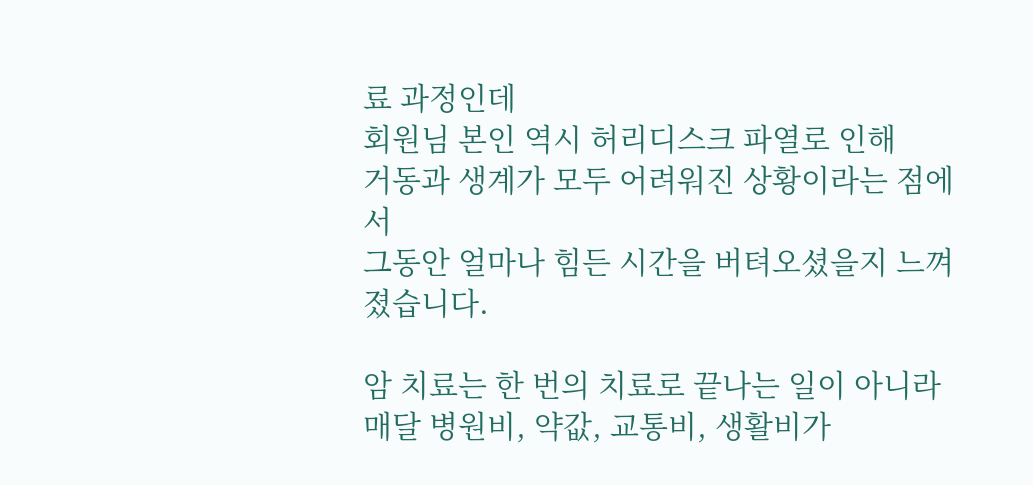료 과정인데
회원님 본인 역시 허리디스크 파열로 인해
거동과 생계가 모두 어려워진 상황이라는 점에서
그동안 얼마나 힘든 시간을 버텨오셨을지 느껴졌습니다.

암 치료는 한 번의 치료로 끝나는 일이 아니라
매달 병원비, 약값, 교통비, 생활비가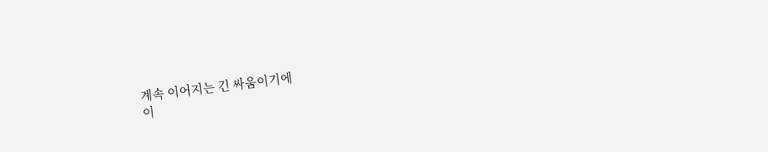계속 이어지는 긴 싸움이기에
이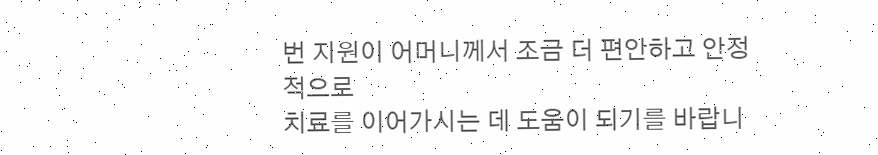번 지원이 어머니께서 조금 더 편안하고 안정적으로
치료를 이어가시는 데 도움이 되기를 바랍니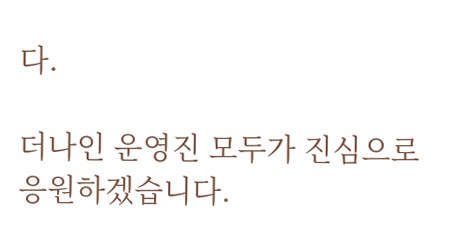다.

더나인 운영진 모두가 진심으로 응원하겠습니다.